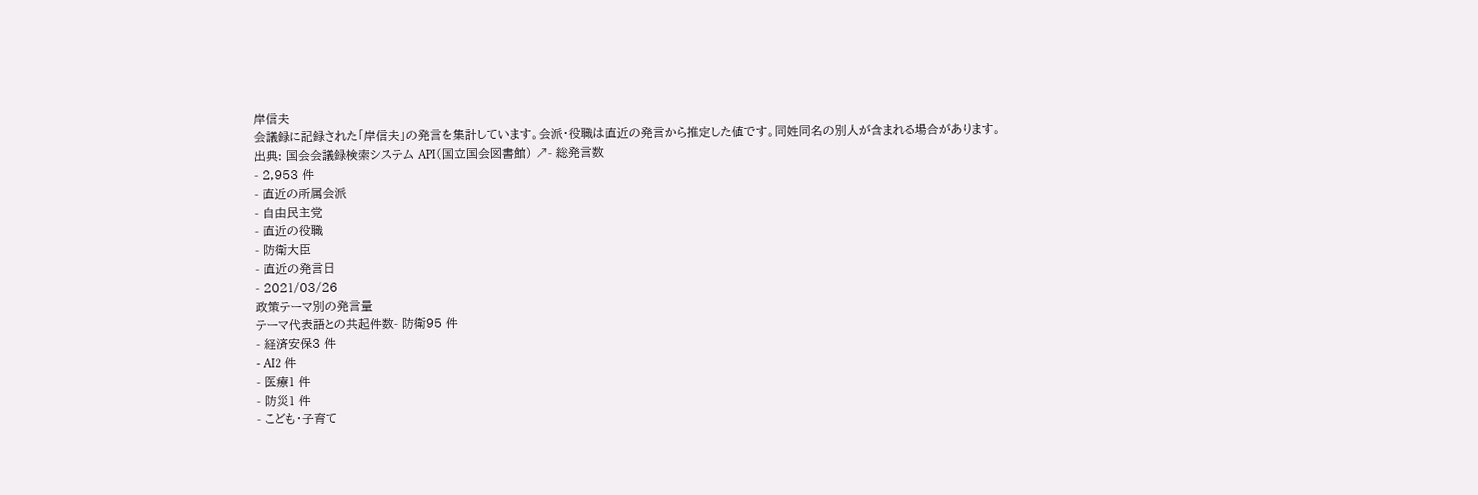岸信夫
会議録に記録された「岸信夫」の発言を集計しています。会派・役職は直近の発言から推定した値です。同姓同名の別人が含まれる場合があります。
出典: 国会会議録検索システム API(国立国会図書館) ↗- 総発言数
- 2,953 件
- 直近の所属会派
- 自由民主党
- 直近の役職
- 防衛大臣
- 直近の発言日
- 2021/03/26
政策テーマ別の発言量
テーマ代表語との共起件数- 防衛95 件
- 経済安保3 件
- AI2 件
- 医療1 件
- 防災1 件
- こども・子育て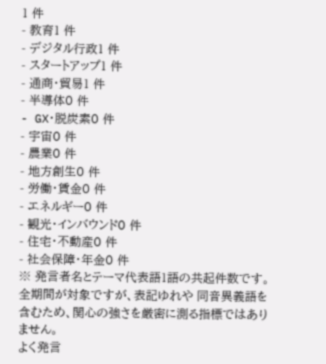1 件
- 教育1 件
- デジタル行政1 件
- スタートアップ1 件
- 通商・貿易1 件
- 半導体0 件
- GX・脱炭素0 件
- 宇宙0 件
- 農業0 件
- 地方創生0 件
- 労働・賃金0 件
- エネルギー0 件
- 観光・インバウンド0 件
- 住宅・不動産0 件
- 社会保障・年金0 件
※ 発言者名とテーマ代表語1語の共起件数です。全期間が対象ですが、表記ゆれや 同音異義語を含むため、関心の強さを厳密に測る指標ではありません。
よく発言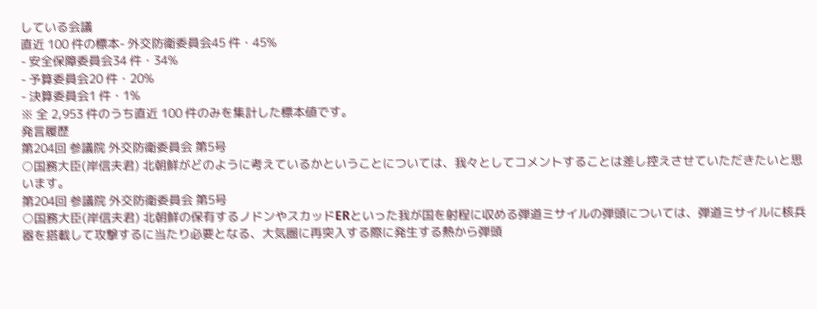している会議
直近 100 件の標本- 外交防衛委員会45 件・45%
- 安全保障委員会34 件・34%
- 予算委員会20 件・20%
- 決算委員会1 件・1%
※ 全 2,953 件のうち直近 100 件のみを集計した標本値です。
発言履歴
第204回 参議院 外交防衛委員会 第5号
○国務大臣(岸信夫君) 北朝鮮がどのように考えているかということについては、我々としてコメントすることは差し控えさせていただきたいと思います。
第204回 参議院 外交防衛委員会 第5号
○国務大臣(岸信夫君) 北朝鮮の保有するノドンやスカッドERといった我が国を射程に収める弾道ミサイルの弾頭については、弾道ミサイルに核兵器を搭載して攻撃するに当たり必要となる、大気圏に再突入する際に発生する熱から弾頭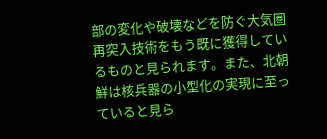部の変化や破壊などを防ぐ大気圏再突入技術をもう既に獲得しているものと見られます。また、北朝鮮は核兵器の小型化の実現に至っていると見ら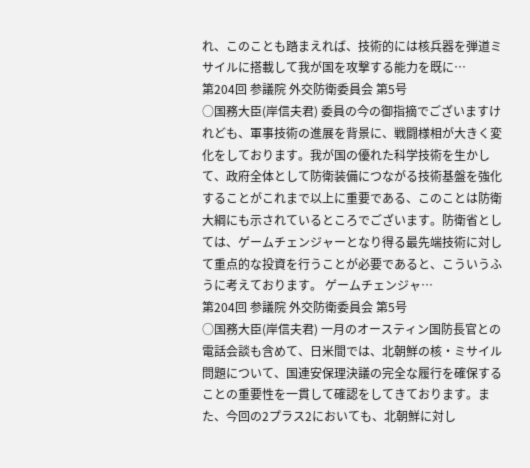れ、このことも踏まえれば、技術的には核兵器を弾道ミサイルに搭載して我が国を攻撃する能力を既に…
第204回 参議院 外交防衛委員会 第5号
○国務大臣(岸信夫君) 委員の今の御指摘でございますけれども、軍事技術の進展を背景に、戦闘様相が大きく変化をしております。我が国の優れた科学技術を生かして、政府全体として防衛装備につながる技術基盤を強化することがこれまで以上に重要である、このことは防衛大綱にも示されているところでございます。防衛省としては、ゲームチェンジャーとなり得る最先端技術に対して重点的な投資を行うことが必要であると、こういうふうに考えております。 ゲームチェンジャ…
第204回 参議院 外交防衛委員会 第5号
○国務大臣(岸信夫君) 一月のオースティン国防長官との電話会談も含めて、日米間では、北朝鮮の核・ミサイル問題について、国連安保理決議の完全な履行を確保することの重要性を一貫して確認をしてきております。また、今回の2プラス2においても、北朝鮮に対し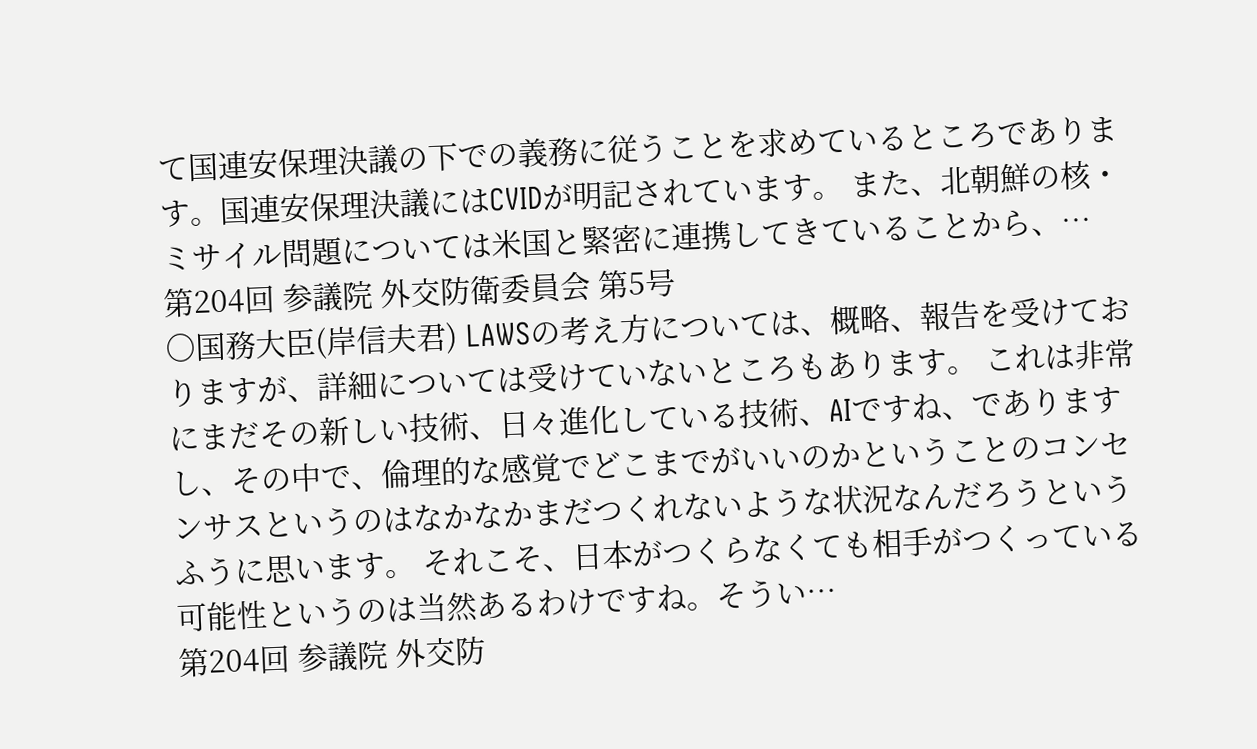て国連安保理決議の下での義務に従うことを求めているところであります。国連安保理決議にはCVIDが明記されています。 また、北朝鮮の核・ミサイル問題については米国と緊密に連携してきていることから、…
第204回 参議院 外交防衛委員会 第5号
○国務大臣(岸信夫君) LAWSの考え方については、概略、報告を受けておりますが、詳細については受けていないところもあります。 これは非常にまだその新しい技術、日々進化している技術、AIですね、でありますし、その中で、倫理的な感覚でどこまでがいいのかということのコンセンサスというのはなかなかまだつくれないような状況なんだろうというふうに思います。 それこそ、日本がつくらなくても相手がつくっている可能性というのは当然あるわけですね。そうい…
第204回 参議院 外交防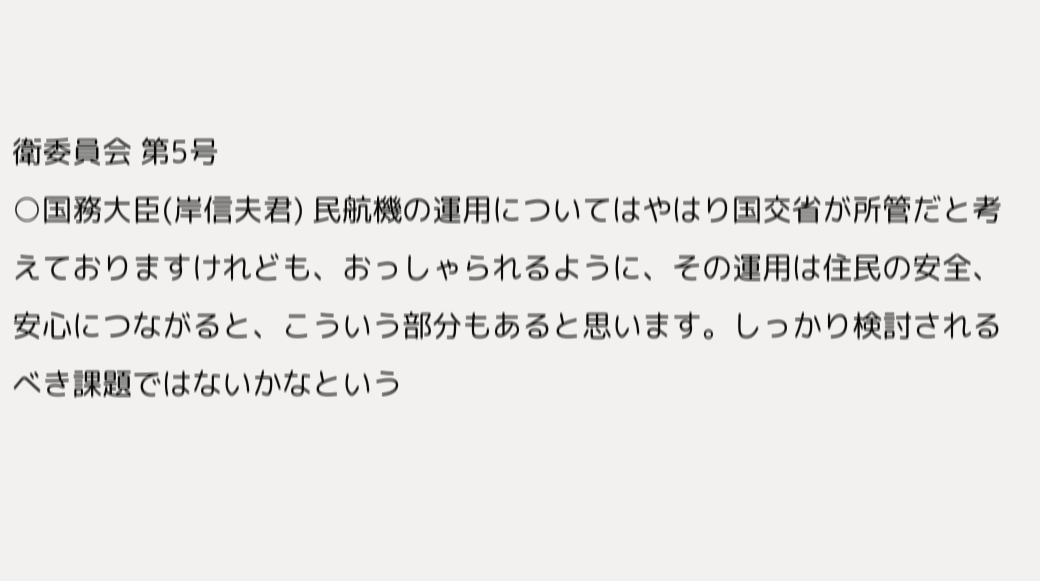衛委員会 第5号
○国務大臣(岸信夫君) 民航機の運用についてはやはり国交省が所管だと考えておりますけれども、おっしゃられるように、その運用は住民の安全、安心につながると、こういう部分もあると思います。しっかり検討されるべき課題ではないかなという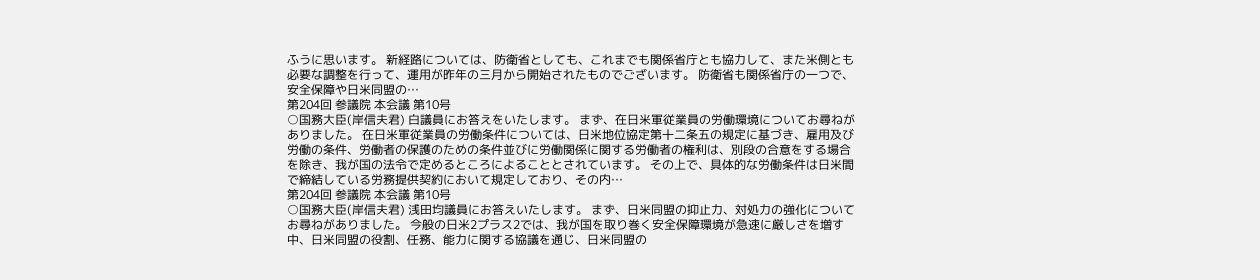ふうに思います。 新経路については、防衛省としても、これまでも関係省庁とも協力して、また米側とも必要な調整を行って、運用が昨年の三月から開始されたものでございます。 防衛省も関係省庁の一つで、安全保障や日米同盟の…
第204回 参議院 本会議 第10号
○国務大臣(岸信夫君) 白議員にお答えをいたします。 まず、在日米軍従業員の労働環境についてお尋ねがありました。 在日米軍従業員の労働条件については、日米地位協定第十二条五の規定に基づき、雇用及び労働の条件、労働者の保護のための条件並びに労働関係に関する労働者の権利は、別段の合意をする場合を除き、我が国の法令で定めるところによることとされています。 その上で、具体的な労働条件は日米間で締結している労務提供契約において規定しており、その内…
第204回 参議院 本会議 第10号
○国務大臣(岸信夫君) 浅田均議員にお答えいたします。 まず、日米同盟の抑止力、対処力の強化についてお尋ねがありました。 今般の日米2プラス2では、我が国を取り巻く安全保障環境が急速に厳しさを増す中、日米同盟の役割、任務、能力に関する協議を通じ、日米同盟の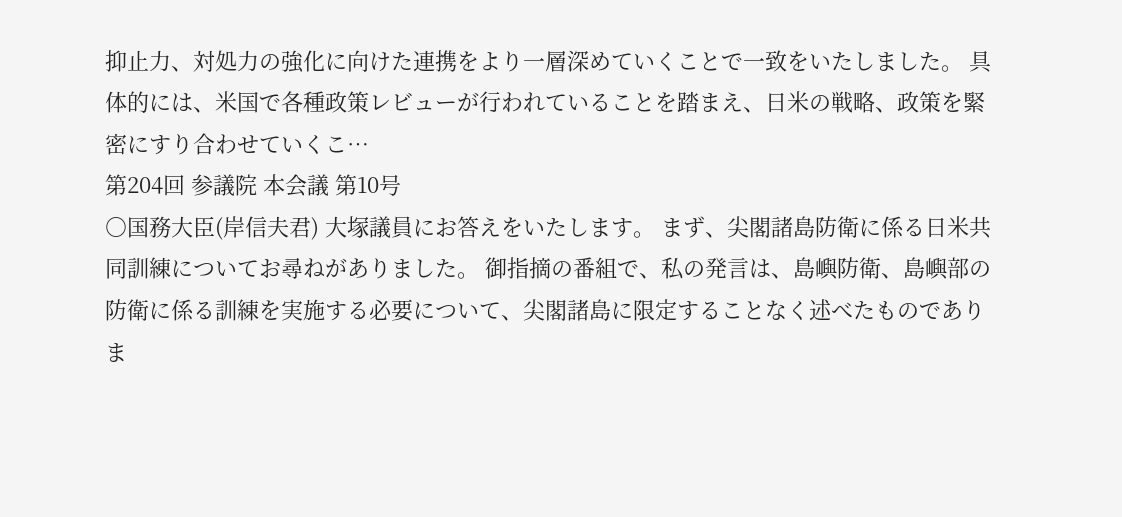抑止力、対処力の強化に向けた連携をより一層深めていくことで一致をいたしました。 具体的には、米国で各種政策レビューが行われていることを踏まえ、日米の戦略、政策を緊密にすり合わせていくこ…
第204回 参議院 本会議 第10号
○国務大臣(岸信夫君) 大塚議員にお答えをいたします。 まず、尖閣諸島防衛に係る日米共同訓練についてお尋ねがありました。 御指摘の番組で、私の発言は、島嶼防衛、島嶼部の防衛に係る訓練を実施する必要について、尖閣諸島に限定することなく述べたものでありま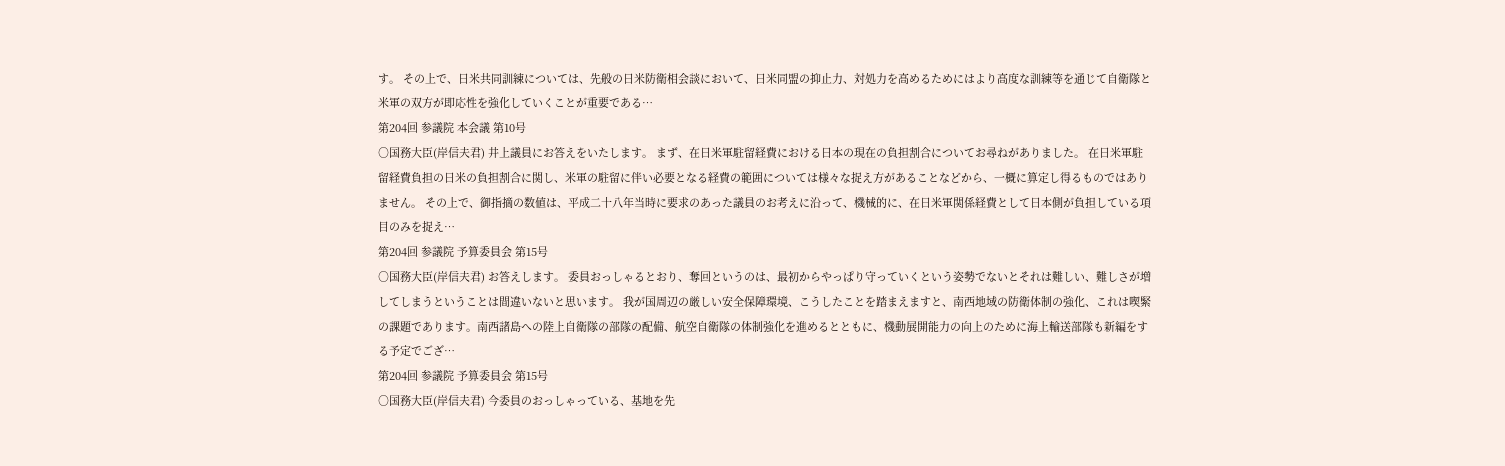す。 その上で、日米共同訓練については、先般の日米防衛相会談において、日米同盟の抑止力、対処力を高めるためにはより高度な訓練等を通じて自衛隊と米軍の双方が即応性を強化していくことが重要である…
第204回 参議院 本会議 第10号
○国務大臣(岸信夫君) 井上議員にお答えをいたします。 まず、在日米軍駐留経費における日本の現在の負担割合についてお尋ねがありました。 在日米軍駐留経費負担の日米の負担割合に関し、米軍の駐留に伴い必要となる経費の範囲については様々な捉え方があることなどから、一概に算定し得るものではありません。 その上で、御指摘の数値は、平成二十八年当時に要求のあった議員のお考えに沿って、機械的に、在日米軍関係経費として日本側が負担している項目のみを捉え…
第204回 参議院 予算委員会 第15号
○国務大臣(岸信夫君) お答えします。 委員おっしゃるとおり、奪回というのは、最初からやっぱり守っていくという姿勢でないとそれは難しい、難しさが増してしまうということは間違いないと思います。 我が国周辺の厳しい安全保障環境、こうしたことを踏まえますと、南西地域の防衛体制の強化、これは喫緊の課題であります。南西諸島への陸上自衛隊の部隊の配備、航空自衛隊の体制強化を進めるとともに、機動展開能力の向上のために海上輸送部隊も新編をする予定でござ…
第204回 参議院 予算委員会 第15号
○国務大臣(岸信夫君) 今委員のおっしゃっている、基地を先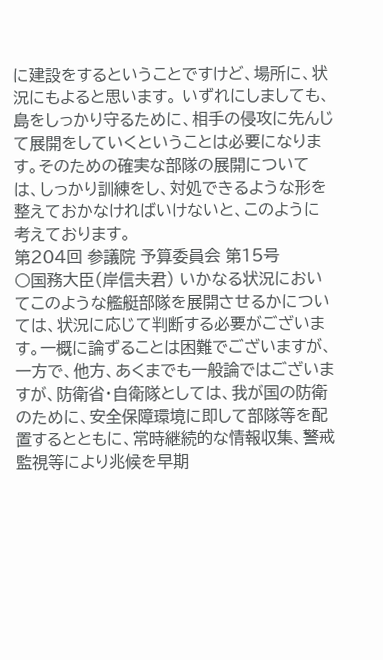に建設をするということですけど、場所に、状況にもよると思います。 いずれにしましても、島をしっかり守るために、相手の侵攻に先んじて展開をしていくということは必要になります。そのための確実な部隊の展開については、しっかり訓練をし、対処できるような形を整えておかなければいけないと、このように考えております。
第204回 参議院 予算委員会 第15号
○国務大臣(岸信夫君) いかなる状況においてこのような艦艇部隊を展開させるかについては、状況に応じて判断する必要がございます。一概に論ずることは困難でございますが、一方で、他方、あくまでも一般論ではございますが、防衛省・自衛隊としては、我が国の防衛のために、安全保障環境に即して部隊等を配置するとともに、常時継続的な情報収集、警戒監視等により兆候を早期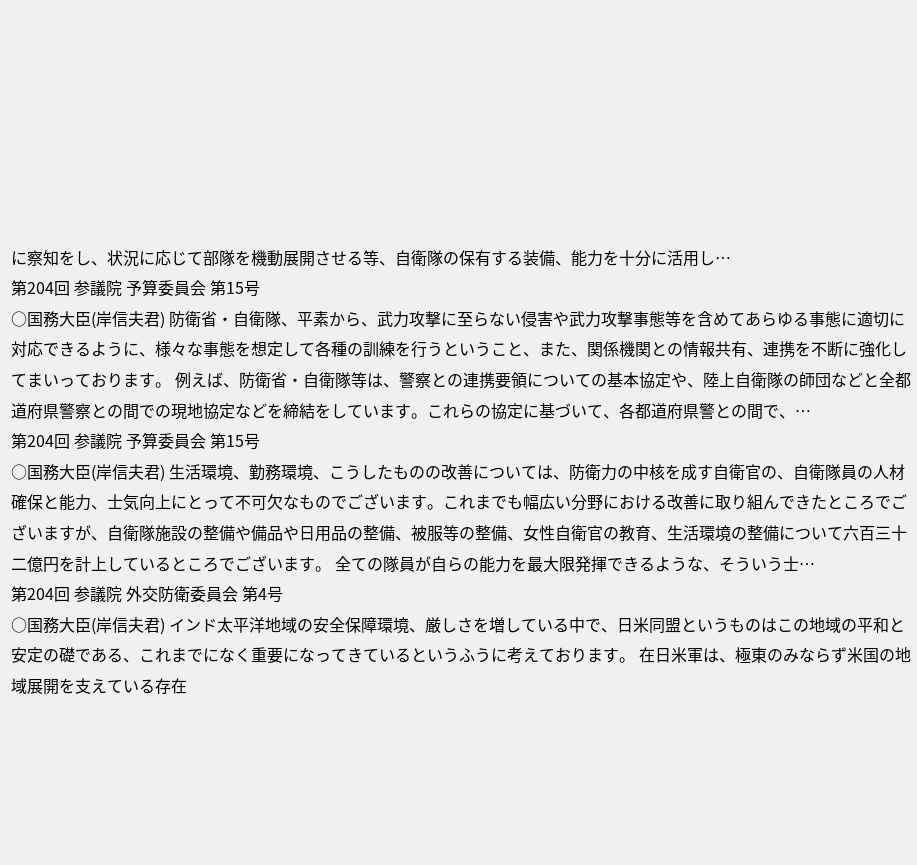に察知をし、状況に応じて部隊を機動展開させる等、自衛隊の保有する装備、能力を十分に活用し…
第204回 参議院 予算委員会 第15号
○国務大臣(岸信夫君) 防衛省・自衛隊、平素から、武力攻撃に至らない侵害や武力攻撃事態等を含めてあらゆる事態に適切に対応できるように、様々な事態を想定して各種の訓練を行うということ、また、関係機関との情報共有、連携を不断に強化してまいっております。 例えば、防衛省・自衛隊等は、警察との連携要領についての基本協定や、陸上自衛隊の師団などと全都道府県警察との間での現地協定などを締結をしています。これらの協定に基づいて、各都道府県警との間で、…
第204回 参議院 予算委員会 第15号
○国務大臣(岸信夫君) 生活環境、勤務環境、こうしたものの改善については、防衛力の中核を成す自衛官の、自衛隊員の人材確保と能力、士気向上にとって不可欠なものでございます。これまでも幅広い分野における改善に取り組んできたところでございますが、自衛隊施設の整備や備品や日用品の整備、被服等の整備、女性自衛官の教育、生活環境の整備について六百三十二億円を計上しているところでございます。 全ての隊員が自らの能力を最大限発揮できるような、そういう士…
第204回 参議院 外交防衛委員会 第4号
○国務大臣(岸信夫君) インド太平洋地域の安全保障環境、厳しさを増している中で、日米同盟というものはこの地域の平和と安定の礎である、これまでになく重要になってきているというふうに考えております。 在日米軍は、極東のみならず米国の地域展開を支えている存在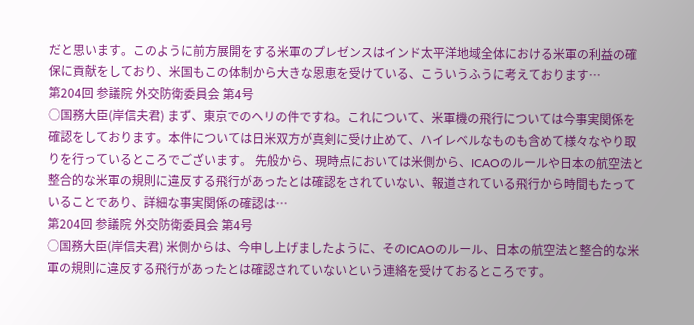だと思います。このように前方展開をする米軍のプレゼンスはインド太平洋地域全体における米軍の利益の確保に貢献をしており、米国もこの体制から大きな恩恵を受けている、こういうふうに考えております…
第204回 参議院 外交防衛委員会 第4号
○国務大臣(岸信夫君) まず、東京でのヘリの件ですね。これについて、米軍機の飛行については今事実関係を確認をしております。本件については日米双方が真剣に受け止めて、ハイレベルなものも含めて様々なやり取りを行っているところでございます。 先般から、現時点においては米側から、ICAOのルールや日本の航空法と整合的な米軍の規則に違反する飛行があったとは確認をされていない、報道されている飛行から時間もたっていることであり、詳細な事実関係の確認は…
第204回 参議院 外交防衛委員会 第4号
○国務大臣(岸信夫君) 米側からは、今申し上げましたように、そのICAOのルール、日本の航空法と整合的な米軍の規則に違反する飛行があったとは確認されていないという連絡を受けておるところです。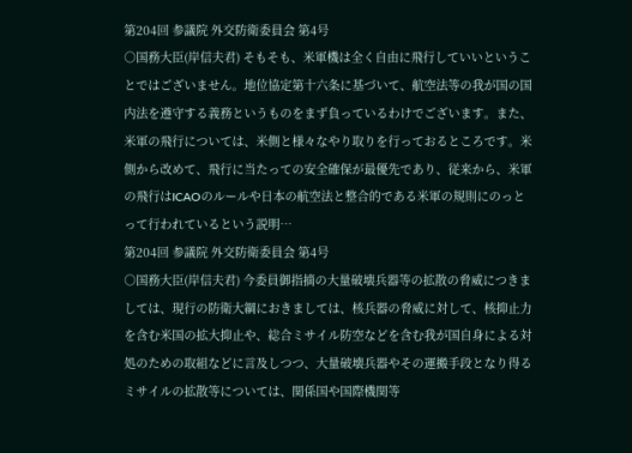第204回 参議院 外交防衛委員会 第4号
○国務大臣(岸信夫君) そもそも、米軍機は全く自由に飛行していいということではございません。地位協定第十六条に基づいて、航空法等の我が国の国内法を遵守する義務というものをまず負っているわけでございます。また、米軍の飛行については、米側と様々なやり取りを行っておるところです。米側から改めて、飛行に当たっての安全確保が最優先であり、従来から、米軍の飛行はICAOのルールや日本の航空法と整合的である米軍の規則にのっとって行われているという説明…
第204回 参議院 外交防衛委員会 第4号
○国務大臣(岸信夫君) 今委員御指摘の大量破壊兵器等の拡散の脅威につきましては、現行の防衛大綱におきましては、核兵器の脅威に対して、核抑止力を含む米国の拡大抑止や、総合ミサイル防空などを含む我が国自身による対処のための取組などに言及しつつ、大量破壊兵器やその運搬手段となり得るミサイルの拡散等については、関係国や国際機関等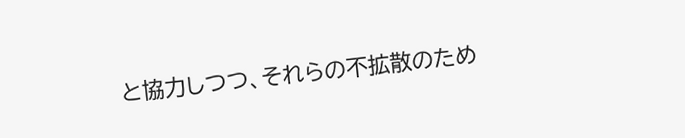と協力しつつ、それらの不拡散のため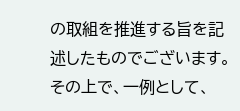の取組を推進する旨を記述したものでございます。 その上で、一例として、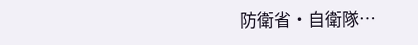防衛省・自衛隊…